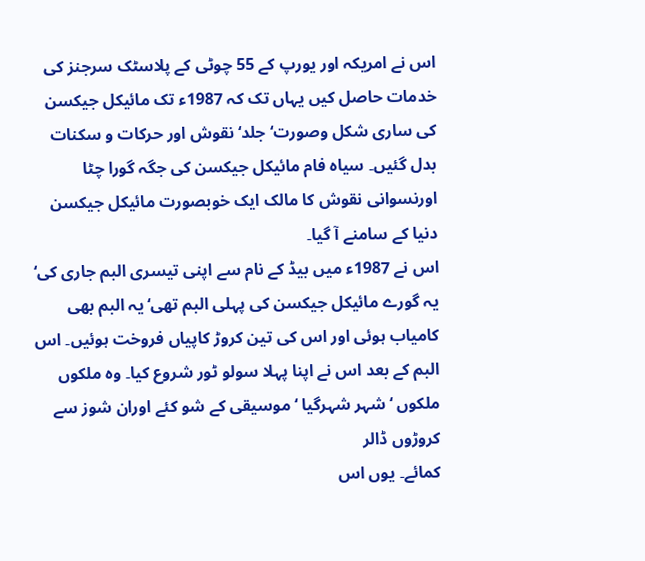اس نے امریکہ اور یورپ کے 55 چوٹی کے پلاسٹک سرجنز کی خدمات حاصل کیں یہاں تک کہ 1987ء تک مائیکل جیکسن کی ساری شکل وصورت‘ جلد‘ نقوش اور حرکات و سکنات بدل گئیں۔ سیاہ فام مائیکل جیکسن کی جگہ گورا چٹا اورنسوانی نقوش کا مالک ایک خوبصورت مائیکل جیکسن دنیا کے سامنے آ گیا۔
اس نے 1987ء میں بیڈ کے نام سے اپنی تیسری البم جاری کی‘ یہ گورے مائیکل جیکسن کی پہلی البم تھی‘ یہ البم بھی کامیاب ہوئی اور اس کی تین کروڑ کاپیاں فروخت ہوئیں۔ اس البم کے بعد اس نے اپنا پہلا سولو ٹور شروع کیا۔ وہ ملکوں ملکوں ‘ شہر شہرگیا ‘ موسیقی کے شو کئے اوران شوز سے کروڑوں ڈالر
کمائے۔ یوں اس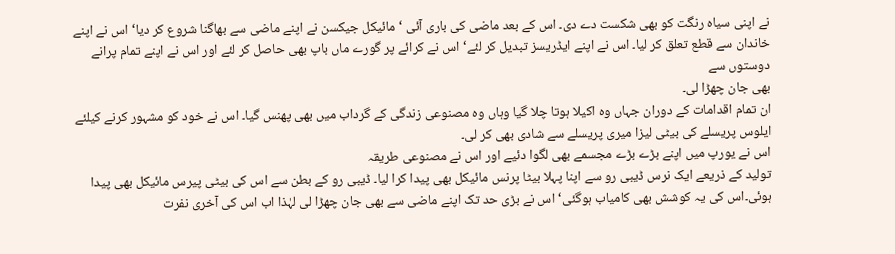نے اپنی سیاہ رنگت کو بھی شکست دے دی۔ اس کے بعد ماضی کی باری آئی ‘ مائیکل جیکسن نے اپنے ماضی سے بھاگنا شروع کر دیا‘ اس نے اپنے خاندان سے قطع تعلق کر لیا۔ اس نے اپنے ایڈریسز تبدیل کر لئے‘ اس نے کرائے پر گورے ماں باپ بھی حاصل کر لئے اور اس نے اپنے تمام پرانے دوستوں سے
بھی جان چھڑا لی۔
ان تمام اقدامات کے دوران جہاں وہ اکیلا ہوتا چلا گیا وہاں وہ مصنوعی زندگی کے گرداب میں بھی پھنس گیا۔ اس نے خود کو مشہور کرنے کیلئے ایلوس پریسلے کی بیٹی لیزا میری پریسلے سے شادی بھی کر لی۔
اس نے یورپ میں اپنے بڑے بڑے مجسمے بھی لگوا دئیے اور اس نے مصنوعی طریقہ
تولید کے ذریعے ایک نرس ڈیبی رو سے اپنا پہلا بیٹا پرنس مائیکل بھی پیدا کرا لیا۔ ڈیبی رو کے بطن سے اس کی بیٹی پیرس مائیکل بھی پیدا ہوئی۔اس کی یہ کوشش بھی کامیاب ہوگئی‘ اس نے بڑی حد تک اپنے ماضی سے بھی جان چھڑا لی لہٰذا اب اس کی آخری نفرت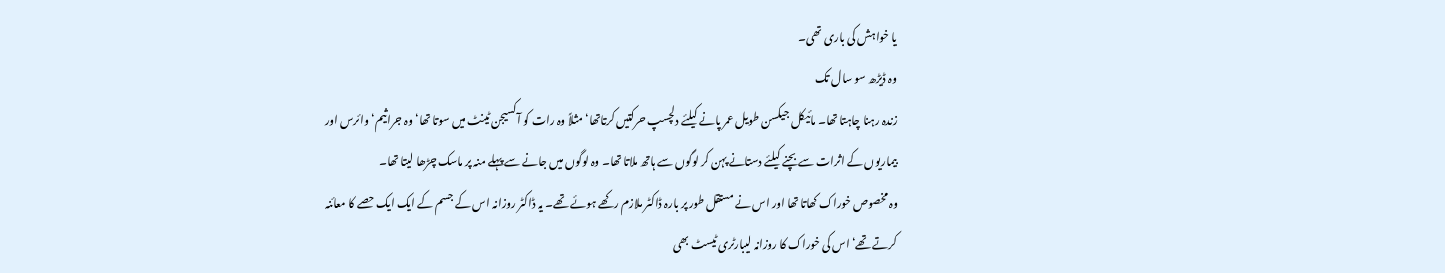یا خواہش کی باری تھی۔
وہ ڈیڑھ سو سال تک
زندہ رہنا چاہتا تھا۔ مائیکل جیکسن طویل عمر پانے کیلئے دلچسپ حرکتیں کرتاتھا‘ مثلاً وہ رات کو آکسیجن ٹینٹ میں سوتا تھا‘ وہ جراثیم‘ وائرس اور بیماریوں کے اثرات سے بچنے کیلئے دستانے پہن کر لوگوں سے ہاتھ ملاتا تھا۔ وہ لوگوں میں جانے سے پہلے منہ پر ماسک چڑھا لیتا تھا۔
وہ مخصوص خوراک کھاتا تھا اور اس نے مستقل طور پر بارہ ڈاکٹر ملازم رکھے ہوئے تھے۔ یہ ڈاکٹر روزانہ اس کے جسم کے ایک ایک حصے کا معائنہ کرتے تھے‘ اس کی خوراک کا روزانہ لیبارٹری ٹیسٹ بھی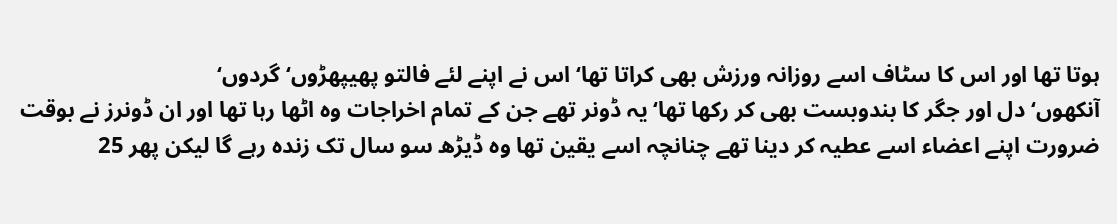ہوتا تھا اور اس کا سٹاف اسے روزانہ ورزش بھی کراتا تھا‘ اس نے اپنے لئے فالتو پھیپھڑوں‘ گردوں‘
آنکھوں‘ دل اور جگر کا بندوبست بھی کر رکھا تھا‘ یہ ڈونر تھے جن کے تمام اخراجات وہ اٹھا رہا تھا اور ان ڈونرز نے بوقت ضرورت اپنے اعضاء اسے عطیہ کر دینا تھے چنانچہ اسے یقین تھا وہ ڈیڑھ سو سال تک زندہ رہے گا لیکن پھر 25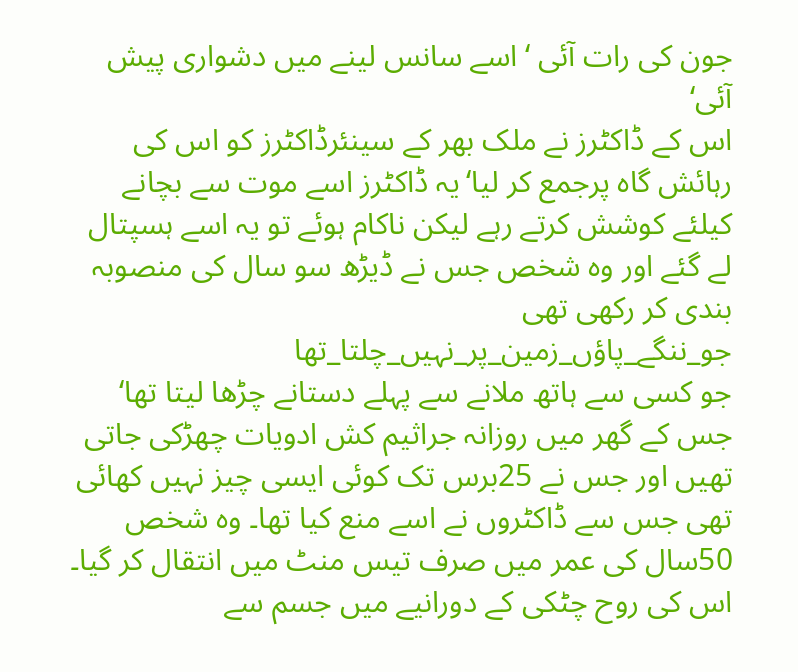جون کی رات آئی ‘ اسے سانس لینے میں دشواری پیش آئی‘
اس کے ڈاکٹرز نے ملک بھر کے سینئرڈاکٹرز کو اس کی رہائش گاہ پرجمع کر لیا‘یہ ڈاکٹرز اسے موت سے بچانے کیلئے کوشش کرتے رہے لیکن ناکام ہوئے تو یہ اسے ہسپتال لے گئے اور وہ شخص جس نے ڈیڑھ سو سال کی منصوبہ بندی کر رکھی تھی
جو_ننگے_پاؤں_زمین_پر_نہیں_چلتا_تھا
جو کسی سے ہاتھ ملانے سے پہلے دستانے چڑھا لیتا تھا‘ جس کے گھر میں روزانہ جراثیم کش ادویات چھڑکی جاتی تھیں اور جس نے 25برس تک کوئی ایسی چیز نہیں کھائی تھی جس سے ڈاکٹروں نے اسے منع کیا تھا۔ وہ شخص 50سال کی عمر میں صرف تیس منٹ میں انتقال کر گیا۔ اس کی روح چٹکی کے دورانیے میں جسم سے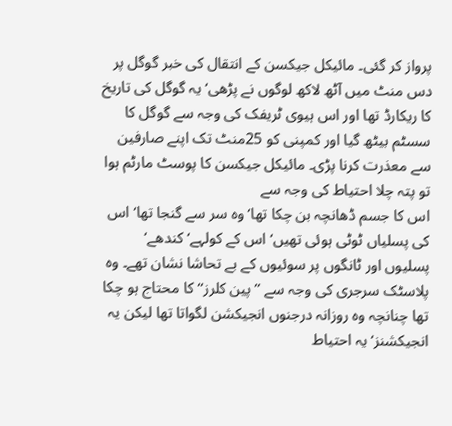پرواز کر گئی۔ مائیکل جیکسن کے انتقال کی خبر گوگل پر دس منٹ میں آٹھ لاکھ لوگوں نے پڑھی‘ یہ گوگل کی تاریخ کا ریکارڈ تھا اور اس ہیوی ٹریفک کی وجہ سے گوگل کا سسٹم بیٹھ گیا اور کمپنی کو 25منٹ تک اپنے صارفین سے معذرت کرنا پڑی۔ مائیکل جیکسن کا پوسٹ مارٹم ہوا تو پتہ چلا احتیاط کی وجہ سے
اس کا جسم ڈھانچہ بن چکا تھا‘ وہ سر سے گنجا تھا‘ اس کی پسلیاں ٹوٹی ہوئی تھیں‘ اس کے کولہے‘ کندھے‘ پسلیوں اور ٹانگوں پر سوئیوں کے بے تحاشا نشان تھے۔ وہ پلاسٹک سرجری کی وجہ سے ’’پین کلرز‘‘ کا محتاج ہو چکا تھا چنانچہ وہ روزانہ درجنوں انجیکشن لگواتا تھا لیکن یہ انجیکشنز‘ یہ احتیاط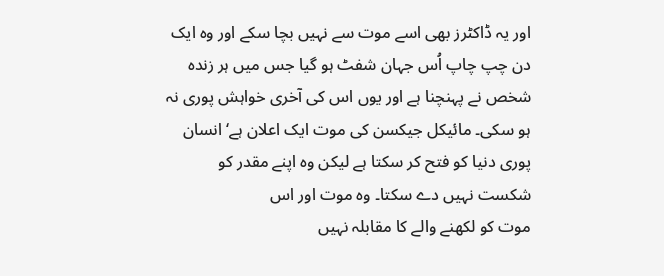اور یہ ڈاکٹرز بھی اسے موت سے نہیں بچا سکے اور وہ ایک دن چپ چاپ اُس جہان شفٹ ہو گیا جس میں ہر زندہ شخص نے پہنچنا ہے اور یوں اس کی آخری خواہش پوری نہ ہو سکی۔ مائیکل جیکسن کی موت ایک اعلان ہے‘ انسان پوری دنیا کو فتح کر سکتا ہے لیکن وہ اپنے مقدر کو شکست نہیں دے سکتا۔ وہ موت اور اس
موت کو لکھنے والے کا مقابلہ نہیں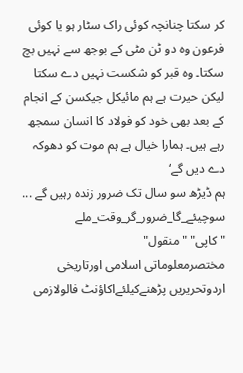کر سکتا چنانچہ کوئی راک سٹار ہو یا کوئی فرعون وہ دو ٹن مٹی کے بوجھ سے نہیں بچ سکتا۔ وہ قبر کو شکست نہیں دے سکتا لیکن حیرت ہے ہم مائیکل جیکسن کے انجام کے بعد بھی خود کو فولاد کا انسان سمجھ رہے ہیں۔ ہمارا خیال ہے ہم موت کو دھوکہ دے دیں گے‘
ہم ڈیڑھ سو سال تک ضرور زندہ رہیں گے ...
سوچیئے_گا_ضرور_گر_وقت_ملے
"کاپی" "منقول"
مختصرمعلوماتی اسلامی اورتاریخی اردوتحریریں پڑھنےکیلئےاکاؤنٹ فالولازمی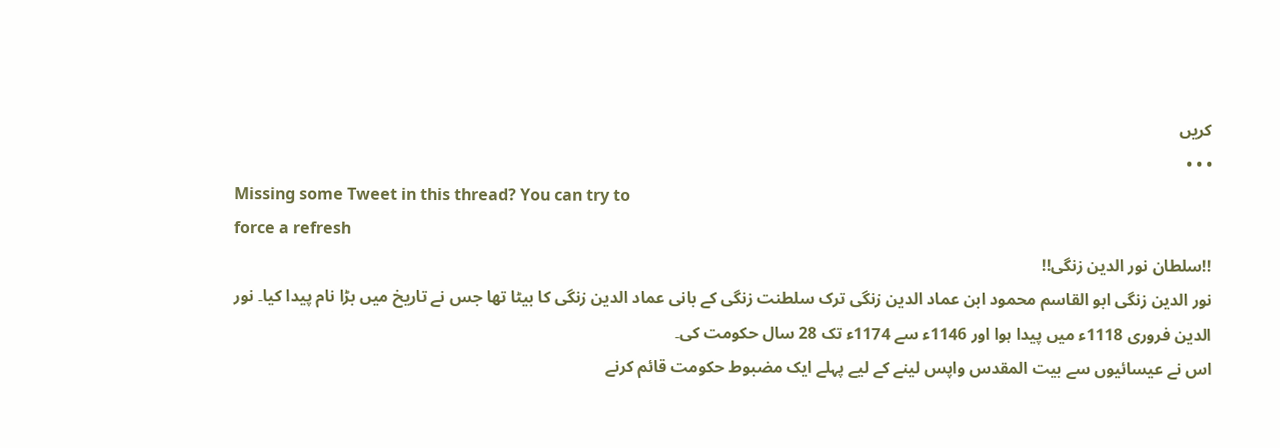کریں
• • •
Missing some Tweet in this thread? You can try to
force a refresh
!!سلطان نور الدین زنگی!!
نور الدین زنگی ابو القاسم محمود ابن عماد الدین زنگی ترک سلطنت زنگی کے بانی عماد الدین زنگی کا بیٹا تھا جس نے تاریخ میں بڑا نام پیدا کیا۔ نور الدین فروری 1118ء میں پیدا ہوا اور 1146ء سے 1174ء تک 28 سال حکومت کی۔
اس نے عیسائیوں سے بیت المقدس واپس لینے کے لیے پہلے ایک مضبوط حکومت قائم کرنے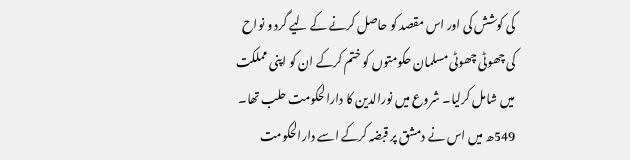کی کوشش کی اور اس مقصد کو حاصل کرنے کے لیے گرد و نواح کی چھوٹی چھوٹی مسلمان حکومتوں کو ختم کرکے ان کو اپنی مملکت میں شامل کرلیا۔ شروع میں نورالدین کا دارالحکومت حلب تھا۔
549ھ میں اس نے دمشق پر قبضہ کرکے اسے دارالحکومت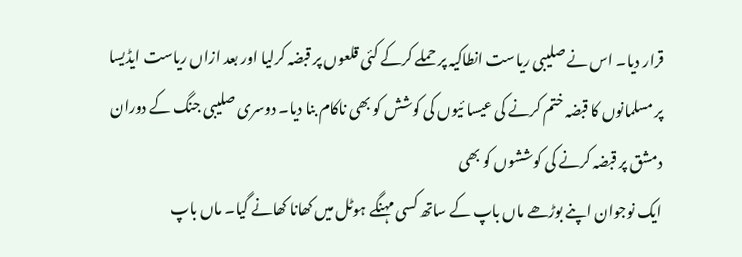قرار دیا۔ اس نے صلیبی ریاست انطاکیہ پر حملے کرکے کئی قلعوں پر قبضہ کرلیا اور بعد ازاں ریاست ایڈیسا پر مسلمانوں کا قبضہ ختم کرنے کی عیسا ئیوں کی کوشش کو بھی ناکام بنا دیا۔ دوسری صلیبی جنگ کے دوران دمشق پر قبضہ کرنے کی کوششوں کو بھی
ایک نوجوان اپنے بوڑھے ماں باپ کے ساتھ کسی مہنگے ہوٹل میں کھانا کھانے گیا۔ ماں باپ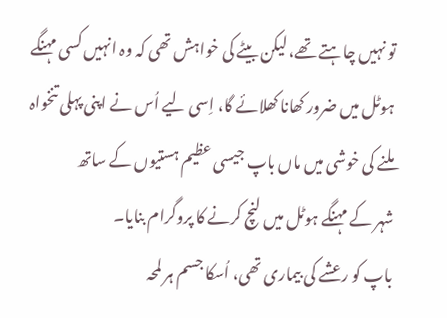تو نہیں چاہتے تھے، لیکن بیٹے کی خواہش تھی کہ وہ انہیں کسی مہنگے ہوٹل میں ضرور کھانا کھلائے گا، اِسی لیے اُس نے اپنی پہلی تنخواہ ملنے کی خوشی میں ماں باپ جیسی عظیم ہستیوں کے ساتھ
شہر کے مہنگے ہوٹل میں لنچ کرنے کا پروگرام بنایا۔
باپ کو رعشے کی بیماری تھی، اُسکا جسم ہر لمحہ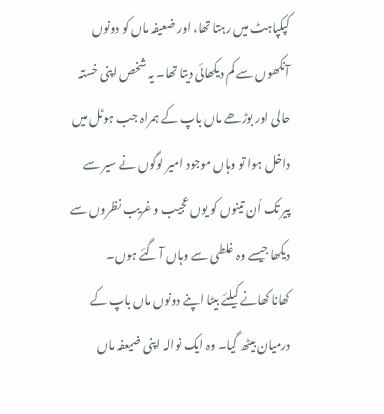کپکپاہٹ میں رہتا تھا، اور ضعیفہ ماں کو دونوں آنکھوں سے کم دیکھائی دیتا تھا۔ یہ شخص اپنی خستہ حالی اور بوڑھے ماں باپ کے ہمراہ جب ہوٹل میں داخل ہوا تو وہاں موجود امیر لوگوں نے سیر سے
پیر تک اُن تینوں کو یوں عجیب و غریب نظروں سے دیکھا جیسے وہ غلطی سے وہاں آ گئے ہوں۔
کھانا کھانے کیلئے بیٹا اپنے دونوں ماں باپ کے درمیان بیٹھ گیا۔ وہ ایک نوالہ اپنی ضیعفہ ماں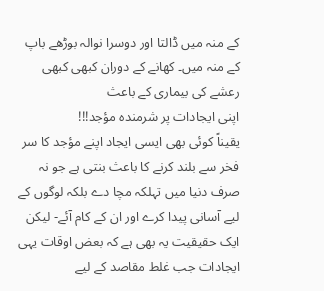کے منہ میں ڈالتا اور دوسرا نوالہ بوڑھے باپ کے منہ میں۔ کھانے کے دوران کبھی کبھی رعشے کی بیماری کے باعث
اپنی ایجادات پر شرمندہ مؤجد!!!
یقیناً کوئی بھی ایسی ایجاد اپنے مؤجد کا سر فخر سے بلند کرنے کا باعث بنتی ہے جو نہ صرف دنیا میں تہلکہ مچا دے بلکہ لوگوں کے لیے آسانی پیدا کرے اور ان کے کام آئے- لیکن ایک حقیقیت یہ بھی ہے کہ بعض اوقات یہی ایجادات جب غلط مقاصد کے لیے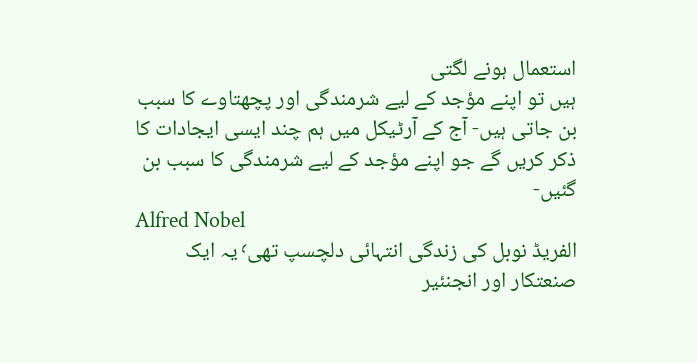استعمال ہونے لگتی
ہیں تو اپنے مؤجد کے لیے شرمندگی اور پچھتاوے کا سبب بن جاتی ہیں- آج کے آرٹیکل میں ہم چند ایسی ایجادات کا ذکر کریں گے جو اپنے مؤجد کے لیے شرمندگی کا سبب بن گئیں-
Alfred Nobel
الفریڈ نوبل کی زندگی انتہائی دلچسپ تھی٬ یہ ایک صنعتکار اور انجنئیر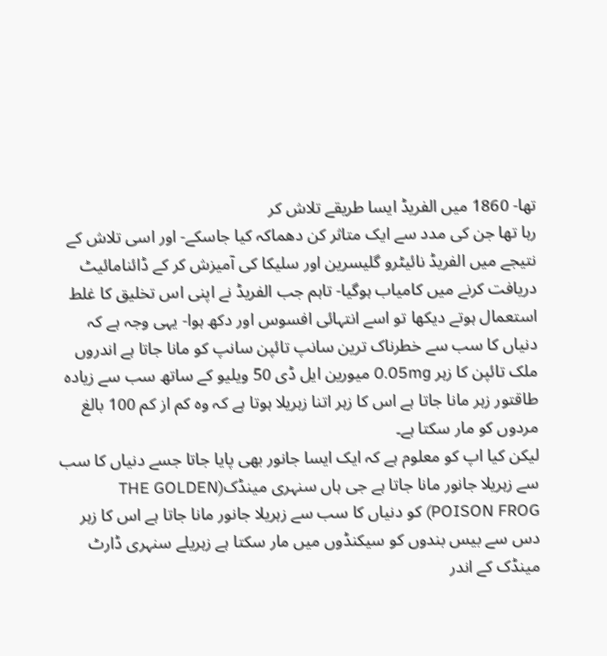تھا- 1860 میں الفریڈ ایسا طریقے تلاش کر
رہا تھا جن کی مدد سے ایک متاثر کن دھماکہ کیا جاسکے- اور اسی تلاش کے نتیجے میں الفریڈ نائیٹرو گلیسرین اور سلیکا کی آمیزش کر کے ڈائنامائیٹ دریافت کرنے میں کامیاب ہوگیا- تاہم جب الفریڈ نے اپنی اس تخلیق کا غلط استعمال ہوتے دیکھا تو اسے انتہائی افسوس اور دکھ ہوا- یہی وجہ ہے کہ
دنیاں کا سب سے خطرناک ترین سانپ تائپن سانپ کو مانا جاتا ہے اندروں ملک تائپن کا زہر 0.05mg میورین ایل ڈی 50 ویلیو کے ساتھ سب سے زیادہ طاقتور زہر مانا جاتا ہے اس کا زہر اتنا زہریلا ہوتا ہے کہ وہ کم از کم 100 بالغ مردوں کو مار سکتا ہے۔
لیکن کیا اپ کو معلوم ہے کہ ایک ایسا جانور بھی پایا جاتا جسے دنیاں کا سب سے زہریلا جانور مانا جاتا ہے جی ہاں سنہری مینڈک(THE GOLDEN POISON FROG) کو دنیاں کا سب سے زہریلا جانور مانا جاتا ہے اس کا زہر دس سے بیس بندوں کو سیکنڈوں میں مار سکتا ہے زہریلے سنہری ڈارٹ مینڈک کے اندر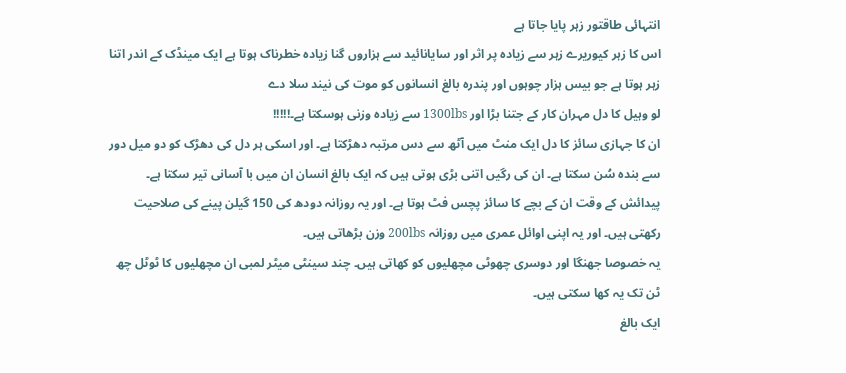انتہائی طاقتور زہر پایا جاتا ہے
اس کا زہر کیوریرے زہر سے زیادہ پر اثر اور سایانائید سے ہزاروں گنا زیادہ خطرناک ہوتا ہے ایک مینڈک کے اندر اتنا زہر ہوتا ہے جو بیس ہزار چوہوں اور پندرہ بالغ انسانوں کو موت کی نیند سلا دے
لو وہیل کا دل مہران کار کے جتنا بڑا اور 1300lbs سے زیادہ وزنی ہوسکتا ہے۔!!!!!
ان کا جہازی سائز کا دل ایک منٹ میں آٹھ سے دس مرتبہ دھڑکتا ہے۔ اور اسکی ہر دل کی دھڑک کو دو میل دور سے بندہ سُن سکتا ہے۔ ان کی رگیں اتنی بڑی ہوتی ہیں کہ ایک بالغ انسان ان میں با آسانی تیر سکتا ہے۔
پیدائش کے وقت ان کے بچے کا سائز پچس فٹ ہوتا ہے۔ اور یہ روزانہ دودھ کی 150 گیلن پینے کی صلاحیت رکھتی ہیں۔ اور یہ اپنی اوائل عمری میں روزانہ 200lbs وزن بڑھاتی ہیں۔
یہ خصوصا جھنگا اور دوسری چھوٹی مچھلیوں کو کھاتی ہیں۔ چند سینٹی میٹر لمبی ان مچھلیوں کا ٹوٹل چھ ٹن تک یہ کھا سکتی ہیں۔
ایک بالغ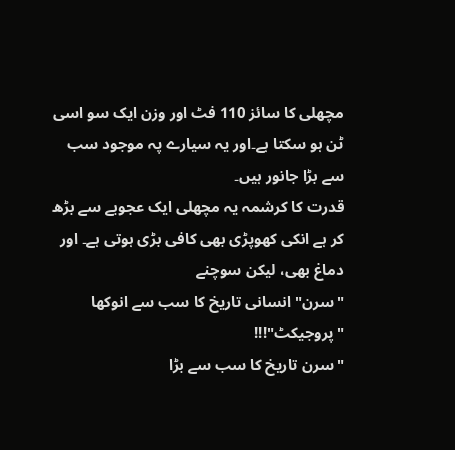مچھلی کا سائز 110 فٹ اور وزن ایک سو اسی ٹن ہو سکتا ہے۔اور یہ سیارے پہ موجود سب سے بڑا جانور ہیں۔
قدرت کا کرشمہ یہ مچھلی ایک عجوبے سے بڑھ کر ہے انکی کھوپڑی بھی کافی بڑی ہوتی ہے۔ اور دماغ بھی، لیکن سوچنے
"سرن" انسانی تاریخ کا سب سے انوکھا "پروجیکٹ"!!!
"سرن تاریخ کا سب سے بڑا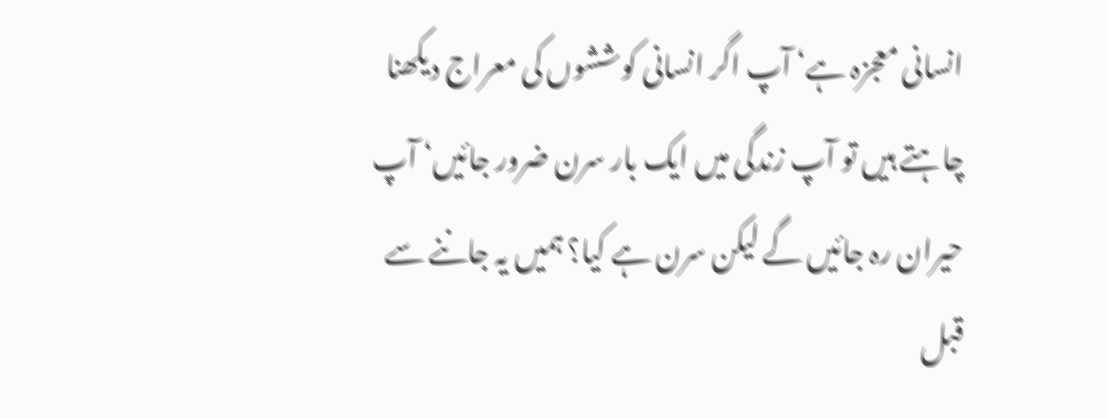انسانی معجزہ ہے‘ آپ اگر انسانی کوششوں کی معراج دیکھنا چاہتے ہیں تو آپ زندگی میں ایک بار سرن ضرور جائیں‘ آپ حیران رہ جائیں گے لیکن سرن ہے کیا؟ ہمیں یہ جاننے سے قبل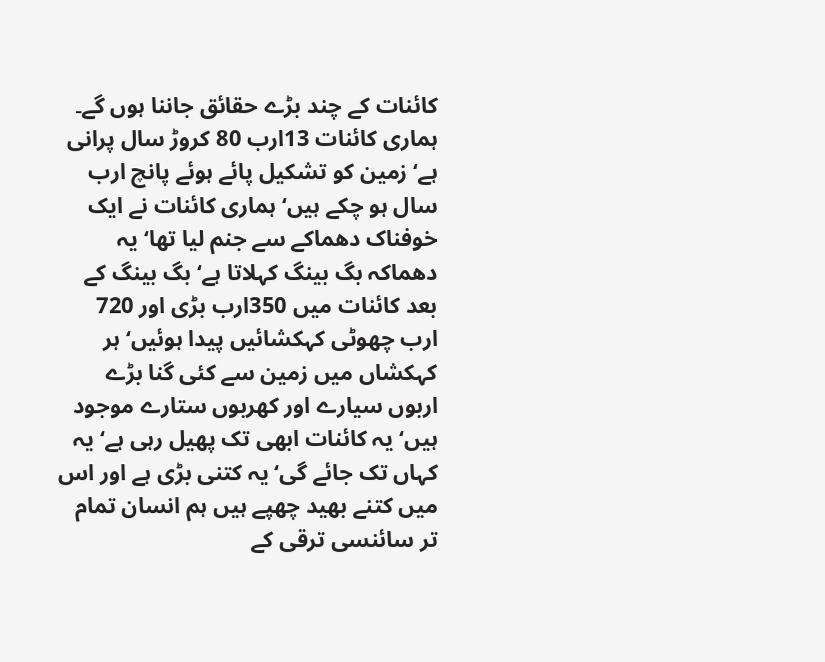کائنات کے چند بڑے حقائق جاننا ہوں گے۔
ہماری کائنات 13ارب 80 کروڑ سال پرانی ہے‘ زمین کو تشکیل پائے ہوئے پانچ ارب سال ہو چکے ہیں‘ ہماری کائنات نے ایک خوفناک دھماکے سے جنم لیا تھا‘ یہ دھماکہ بگ بینگ کہلاتا ہے‘ بگ بینگ کے بعد کائنات میں 350ارب بڑی اور 720 ارب چھوٹی کہکشائیں پیدا ہوئیں‘ ہر کہکشاں میں زمین سے کئی گنا بڑے
اربوں سیارے اور کھربوں ستارے موجود ہیں‘ یہ کائنات ابھی تک پھیل رہی ہے‘ یہ کہاں تک جائے گی‘ یہ کتنی بڑی ہے اور اس میں کتنے بھید چھپے ہیں ہم انسان تمام تر سائنسی ترقی کے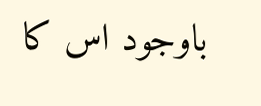باوجود اس کا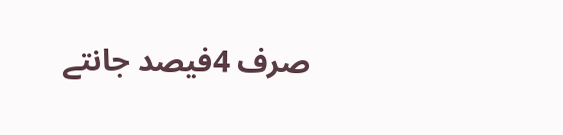صرف 4فیصد جانتے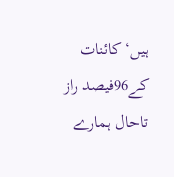ہیں‘ کائنات کے96فیصد راز تاحال ہمارے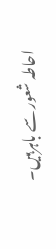احاطہ شعور سے باہرہیں۔